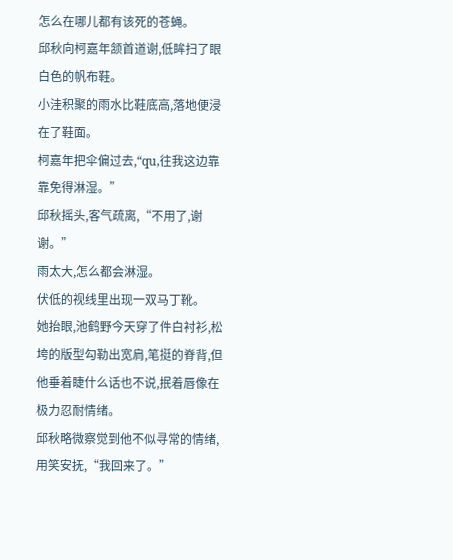怎么在哪儿都有该死的苍蝇。
邱秋向柯嘉年颔首道谢,低眸扫了眼白色的帆布鞋。
小洼积聚的雨水比鞋底高,落地便浸在了鞋面。
柯嘉年把伞偏过去,“qu,往我这边靠靠免得淋湿。”
邱秋摇头,客气疏离,“不用了,谢谢。”
雨太大,怎么都会淋湿。
伏低的视线里出现一双马丁靴。
她抬眼,池鹤野今天穿了件白衬衫,松垮的版型勾勒出宽肩,笔挺的脊背,但他垂着睫什么话也不说,抿着唇像在极力忍耐情绪。
邱秋略微察觉到他不似寻常的情绪,用笑安抚,“我回来了。”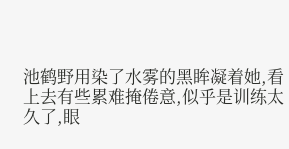池鹤野用染了水雾的黑眸凝着她,看上去有些累难掩倦意,似乎是训练太久了,眼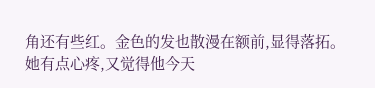角还有些红。金色的发也散漫在额前,显得落拓。
她有点心疼,又觉得他今天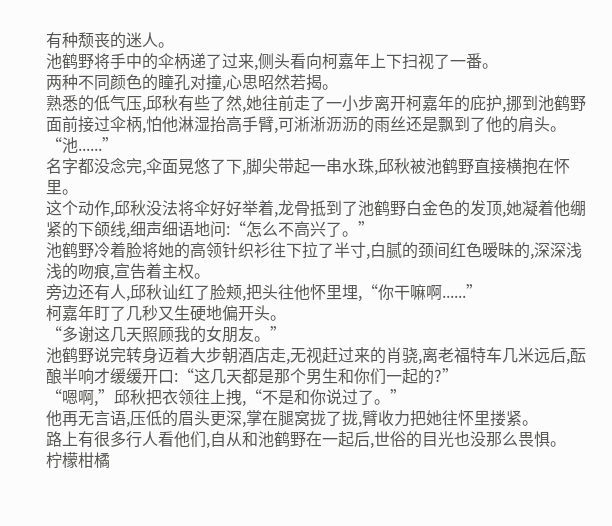有种颓丧的迷人。
池鹤野将手中的伞柄递了过来,侧头看向柯嘉年上下扫视了一番。
两种不同颜色的瞳孔对撞,心思昭然若揭。
熟悉的低气压,邱秋有些了然,她往前走了一小步离开柯嘉年的庇护,挪到池鹤野面前接过伞柄,怕他淋湿抬高手臂,可淅淅沥沥的雨丝还是飘到了他的肩头。
“池......”
名字都没念完,伞面晃悠了下,脚尖带起一串水珠,邱秋被池鹤野直接横抱在怀里。
这个动作,邱秋没法将伞好好举着,龙骨抵到了池鹤野白金色的发顶,她凝着他绷紧的下颌线,细声细语地问:“怎么不高兴了。”
池鹤野冷着脸将她的高领针织衫往下拉了半寸,白腻的颈间红色暧昧的,深深浅浅的吻痕,宣告着主权。
旁边还有人,邱秋讪红了脸颊,把头往他怀里埋,“你干嘛啊......”
柯嘉年盯了几秒又生硬地偏开头。
“多谢这几天照顾我的女朋友。”
池鹤野说完转身迈着大步朝酒店走,无视赶过来的肖骁,离老福特车几米远后,酝酿半响才缓缓开口:“这几天都是那个男生和你们一起的?”
“嗯啊,”邱秋把衣领往上拽,“不是和你说过了。”
他再无言语,压低的眉头更深,掌在腿窝拢了拢,臂收力把她往怀里搂紧。
路上有很多行人看他们,自从和池鹤野在一起后,世俗的目光也没那么畏惧。
柠檬柑橘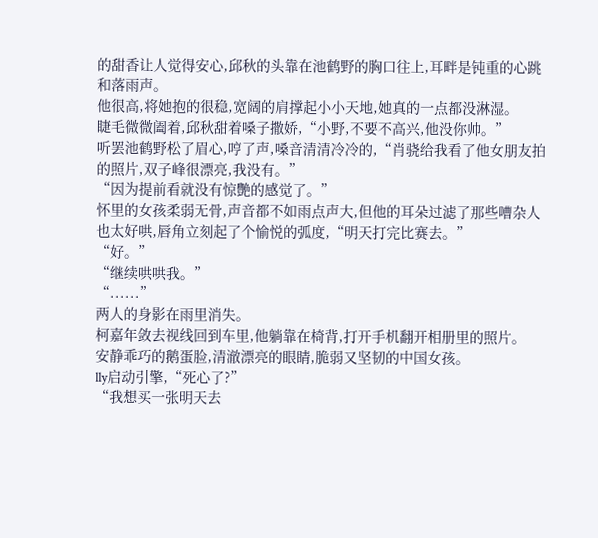的甜香让人觉得安心,邱秋的头靠在池鹤野的胸口往上,耳畔是钝重的心跳和落雨声。
他很高,将她抱的很稳,宽阔的肩撑起小小天地,她真的一点都没淋湿。
睫毛微微阖着,邱秋甜着嗓子撒娇,“小野,不要不高兴,他没你帅。”
听罢池鹤野松了眉心,哼了声,嗓音清清冷冷的,“肖骁给我看了他女朋友拍的照片,双子峰很漂亮,我没有。”
“因为提前看就没有惊艷的感觉了。”
怀里的女孩柔弱无骨,声音都不如雨点声大,但他的耳朵过滤了那些嘈杂人也太好哄,唇角立刻起了个愉悦的弧度,“明天打完比赛去。”
“好。”
“继续哄哄我。”
“......”
两人的身影在雨里消失。
柯嘉年敛去视线回到车里,他躺靠在椅背,打开手机翻开相册里的照片。
安静乖巧的鹅蛋脸,清澈漂亮的眼睛,脆弱又坚韧的中国女孩。
lly启动引擎,“死心了?”
“我想买一张明天去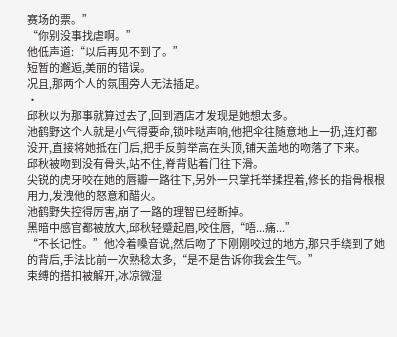赛场的票。”
“你别没事找虐啊。”
他低声道:“以后再见不到了。”
短暂的邂逅,美丽的错误。
况且,那两个人的氛围旁人无法插足。
·
邱秋以为那事就算过去了,回到酒店才发现是她想太多。
池鹤野这个人就是小气得要命,锁咔哒声响,他把伞往随意地上一扔,连灯都没开,直接将她抵在门后,把手反剪举高在头顶,铺天盖地的吻落了下来。
邱秋被吻到没有骨头,站不住,脊背贴着门往下滑。
尖锐的虎牙咬在她的唇瓣一路往下,另外一只掌托举揉捏着,修长的指骨根根用力,发洩他的怒意和醋火。
池鹤野失控得厉害,崩了一路的理智已经断掉。
黑暗中感官都被放大,邱秋轻蹙起眉,咬住唇,“唔...痛...”
“不长记性。”他冷着嗓音说,然后吻了下刚刚咬过的地方,那只手绕到了她的背后,手法比前一次熟稔太多,“是不是告诉你我会生气。”
束缚的搭扣被解开,冰凉微湿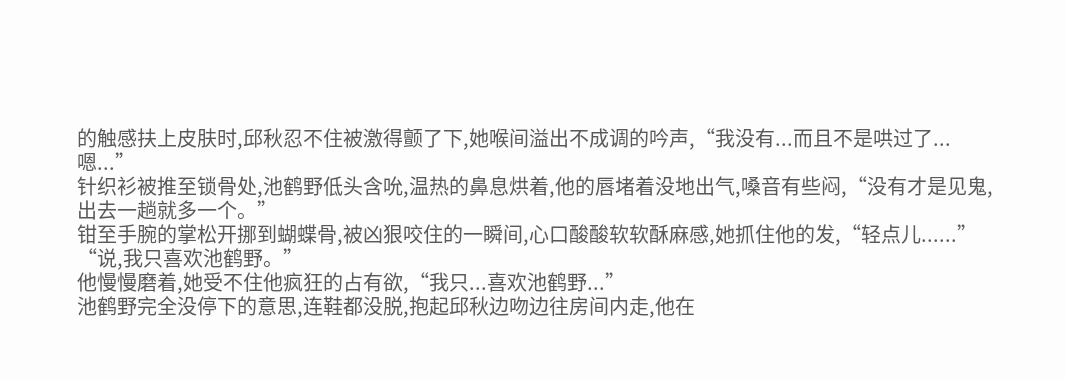的触感扶上皮肤时,邱秋忍不住被激得颤了下,她喉间溢出不成调的吟声,“我没有...而且不是哄过了...嗯...”
针织衫被推至锁骨处,池鹤野低头含吮,温热的鼻息烘着,他的唇堵着没地出气,嗓音有些闷,“没有才是见鬼,出去一趟就多一个。”
钳至手腕的掌松开挪到蝴蝶骨,被凶狠咬住的一瞬间,心口酸酸软软酥麻感,她抓住他的发,“轻点儿......”
“说,我只喜欢池鹤野。”
他慢慢磨着,她受不住他疯狂的占有欲,“我只...喜欢池鹤野...”
池鹤野完全没停下的意思,连鞋都没脱,抱起邱秋边吻边往房间内走,他在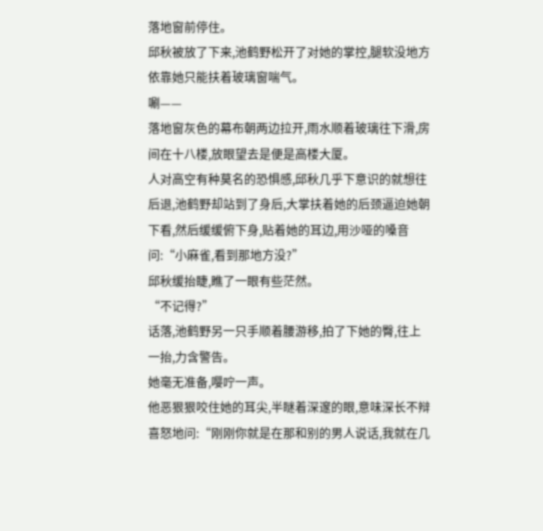落地窗前停住。
邱秋被放了下来,池鹤野松开了对她的掌控,腿软没地方依靠她只能扶着玻璃窗喘气。
唰——
落地窗灰色的幕布朝两边拉开,雨水顺着玻璃往下滑,房间在十八楼,放眼望去是便是高楼大厦。
人对高空有种莫名的恐惧感,邱秋几乎下意识的就想往后退,池鹤野却站到了身后,大掌扶着她的后颈逼迫她朝下看,然后缓缓俯下身,贴着她的耳边,用沙哑的嗓音问:“小麻雀,看到那地方没?”
邱秋缓抬睫,瞧了一眼有些茫然。
“不记得?”
话落,池鹤野另一只手顺着腰游移,拍了下她的臀,往上一抬,力含警告。
她毫无准备,嘤咛一声。
他恶狠狠咬住她的耳尖,半瞇着深邃的眼,意味深长不辩喜怒地问:“刚刚你就是在那和别的男人说话,我就在几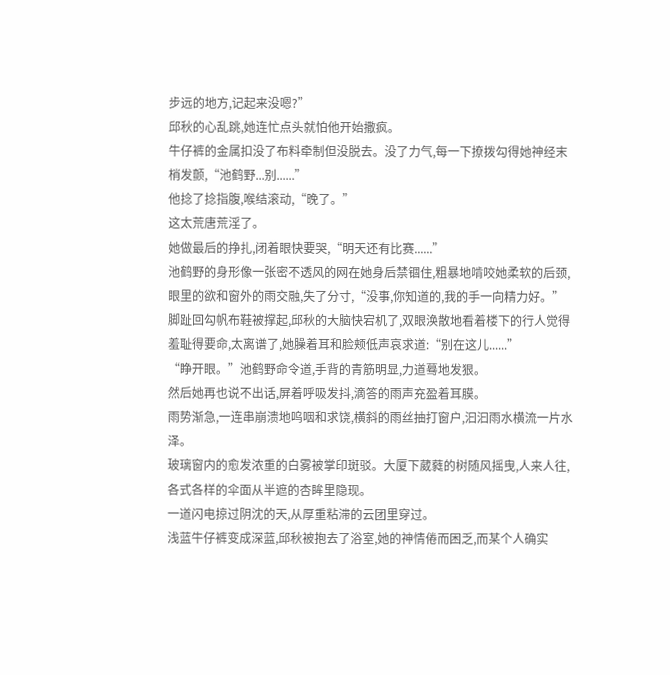步远的地方,记起来没嗯?”
邱秋的心乱跳,她连忙点头就怕他开始撒疯。
牛仔裤的金属扣没了布料牵制但没脱去。没了力气,每一下撩拨勾得她神经末梢发颤,“池鹤野...别......”
他捻了捻指腹,喉结滚动,“晚了。”
这太荒唐荒淫了。
她做最后的挣扎,闭着眼快要哭,“明天还有比赛......”
池鹤野的身形像一张密不透风的网在她身后禁锢住,粗暴地啃咬她柔软的后颈,眼里的欲和窗外的雨交融,失了分寸,“没事,你知道的,我的手一向精力好。”
脚趾回勾帆布鞋被撑起,邱秋的大脑快宕机了,双眼涣散地看着楼下的行人觉得羞耻得要命,太离谱了,她臊着耳和脸颊低声哀求道:“别在这儿......”
“睁开眼。”池鹤野命令道,手背的青筋明显,力道蓦地发狠。
然后她再也说不出话,屏着呼吸发抖,滴答的雨声充盈着耳膜。
雨势渐急,一连串崩溃地呜咽和求饶,横斜的雨丝抽打窗户,汩汩雨水横流一片水泽。
玻璃窗内的愈发浓重的白雾被掌印斑驳。大厦下葳蕤的树随风摇曳,人来人往,各式各样的伞面从半遮的杏眸里隐现。
一道闪电掠过阴沈的天,从厚重粘滞的云团里穿过。
浅蓝牛仔裤变成深蓝,邱秋被抱去了浴室,她的神情倦而困乏,而某个人确实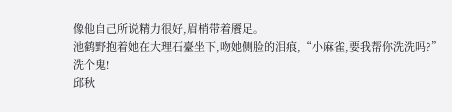像他自己所说精力很好,眉梢带着餍足。
池鹤野抱着她在大理石臺坐下,吻她侧脸的泪痕,“小麻雀,要我帮你洗洗吗?”
洗个鬼!
邱秋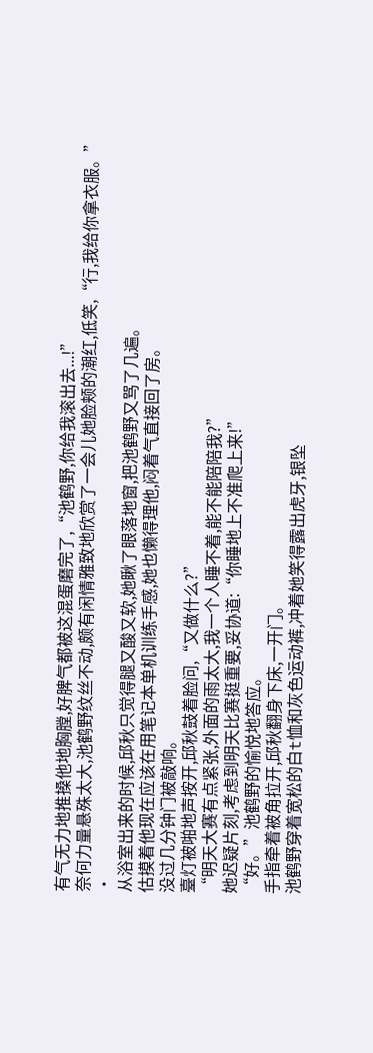有气无力地推搡他地胸膛,好脾气都被这混蛋磨完了,“池鹤野,你给我滚出去...!”
奈何力量悬殊太大,池鹤野纹丝不动,颇有闲情雅致地欣赏了一会儿她脸颊的潮红,低笑,“行,我给你拿衣服。”
·
从浴室出来的时候,邱秋只觉得腿又酸又软,她瞅了眼落地窗,把池鹤野又骂了几遍。
估摸着他现在应该在用笔记本单机训练手感,她也懒得理他,闷着气直接回了房。
没过几分钟门被敲响。
臺灯被啪地声按开,邱秋鼓着脸问,“又做什么?”
“明天大赛有点紧张,外面的雨太大,我一个人睡不着,能不能陪陪我?”
她迟疑片刻,考虑到明天比赛挺重要,妥协道:“你睡地上不准爬上来!”
“好。”池鹤野的愉悦地答应。
手指牵着被角拉开,邱秋翻身下床,一开门。
池鹤野穿着宽松的白t恤和灰色运动裤,冲着她笑得露出虎牙,银坠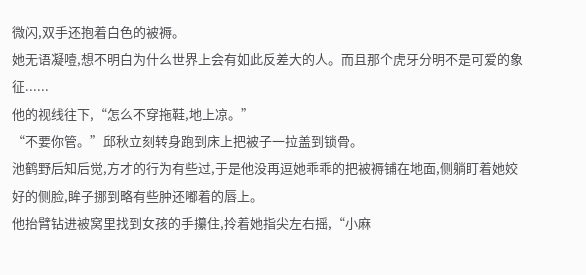微闪,双手还抱着白色的被褥。
她无语凝噎,想不明白为什么世界上会有如此反差大的人。而且那个虎牙分明不是可爱的象征......
他的视线往下,“怎么不穿拖鞋,地上凉。”
“不要你管。”邱秋立刻转身跑到床上把被子一拉盖到锁骨。
池鹤野后知后觉,方才的行为有些过,于是他没再逗她乖乖的把被褥铺在地面,侧躺盯着她姣好的侧脸,眸子挪到略有些肿还嘟着的唇上。
他抬臂钻进被窝里找到女孩的手攥住,拎着她指尖左右摇,“小麻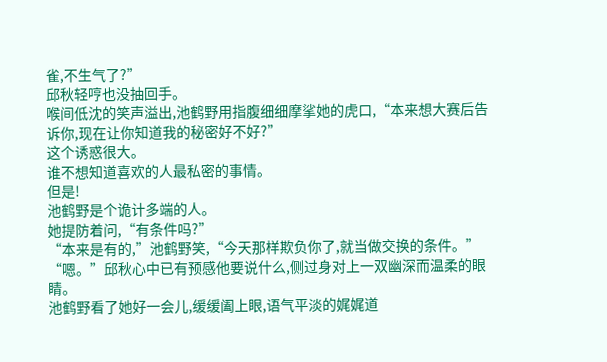雀,不生气了?”
邱秋轻哼也没抽回手。
喉间低沈的笑声溢出,池鹤野用指腹细细摩挲她的虎口,“本来想大赛后告诉你,现在让你知道我的秘密好不好?”
这个诱惑很大。
谁不想知道喜欢的人最私密的事情。
但是!
池鹤野是个诡计多端的人。
她提防着问,“有条件吗?”
“本来是有的,”池鹤野笑,“今天那样欺负你了,就当做交换的条件。”
“嗯。”邱秋心中已有预感他要说什么,侧过身对上一双幽深而温柔的眼睛。
池鹤野看了她好一会儿,缓缓阖上眼,语气平淡的娓娓道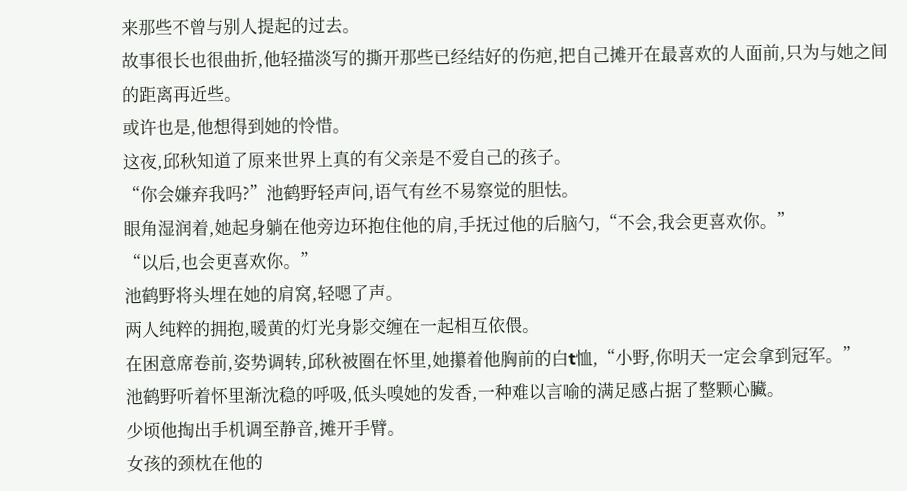来那些不曾与别人提起的过去。
故事很长也很曲折,他轻描淡写的撕开那些已经结好的伤疤,把自己摊开在最喜欢的人面前,只为与她之间的距离再近些。
或许也是,他想得到她的怜惜。
这夜,邱秋知道了原来世界上真的有父亲是不爱自己的孩子。
“你会嫌弃我吗?”池鹤野轻声问,语气有丝不易察觉的胆怯。
眼角湿润着,她起身躺在他旁边环抱住他的肩,手抚过他的后脑勺,“不会,我会更喜欢你。”
“以后,也会更喜欢你。”
池鹤野将头埋在她的肩窝,轻嗯了声。
两人纯粹的拥抱,暖黄的灯光身影交缠在一起相互依偎。
在困意席卷前,姿势调转,邱秋被圈在怀里,她攥着他胸前的白t恤,“小野,你明天一定会拿到冠军。”
池鹤野听着怀里渐沈稳的呼吸,低头嗅她的发香,一种难以言喻的满足感占据了整颗心臟。
少顷他掏出手机调至静音,摊开手臂。
女孩的颈枕在他的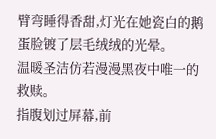臂弯睡得香甜,灯光在她瓷白的鹅蛋脸镀了层毛绒绒的光晕。
温暖圣洁仿若漫漫黑夜中唯一的救赎。
指腹划过屏幕,前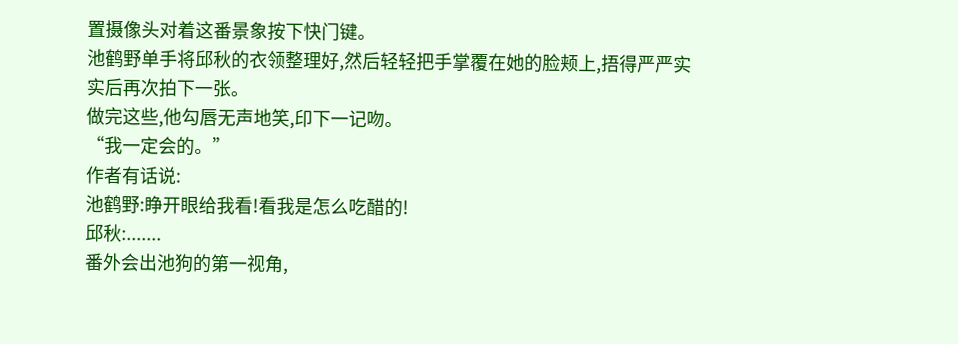置摄像头对着这番景象按下快门键。
池鹤野单手将邱秋的衣领整理好,然后轻轻把手掌覆在她的脸颊上,捂得严严实实后再次拍下一张。
做完这些,他勾唇无声地笑,印下一记吻。
“我一定会的。”
作者有话说:
池鹤野:睁开眼给我看!看我是怎么吃醋的!
邱秋:.......
番外会出池狗的第一视角,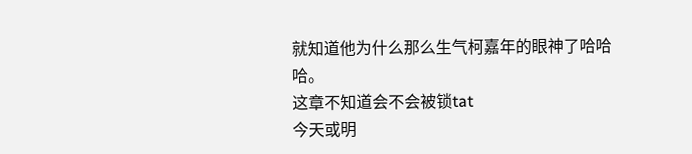就知道他为什么那么生气柯嘉年的眼神了哈哈哈。
这章不知道会不会被锁tat
今天或明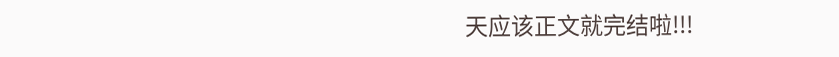天应该正文就完结啦!!!